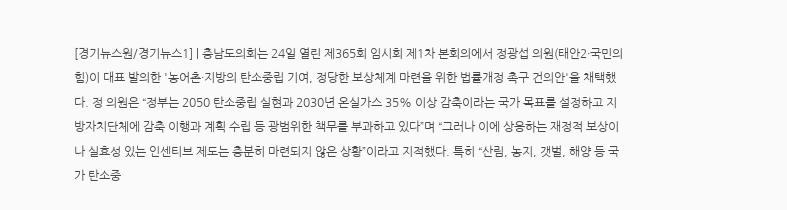[경기뉴스원/경기뉴스1] | 충남도의회는 24일 열린 제365회 임시회 제1차 본회의에서 정광섭 의원(태안2·국민의힘)이 대표 발의한 '농어촌·지방의 탄소중립 기여, 정당한 보상체계 마련을 위한 법률개정 촉구 건의안'을 채택했다. 정 의원은 “정부는 2050 탄소중립 실현과 2030년 온실가스 35% 이상 감축이라는 국가 목표를 설정하고 지방자치단체에 감축 이행과 계획 수립 등 광범위한 책무를 부과하고 있다”며 “그러나 이에 상응하는 재정적 보상이나 실효성 있는 인센티브 제도는 충분히 마련되지 않은 상황”이라고 지적했다. 특히 “산림, 농지, 갯벌, 해양 등 국가 탄소중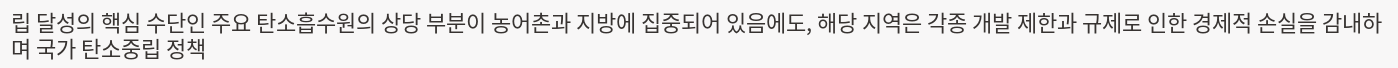립 달성의 핵심 수단인 주요 탄소흡수원의 상당 부분이 농어촌과 지방에 집중되어 있음에도, 해당 지역은 각종 개발 제한과 규제로 인한 경제적 손실을 감내하며 국가 탄소중립 정책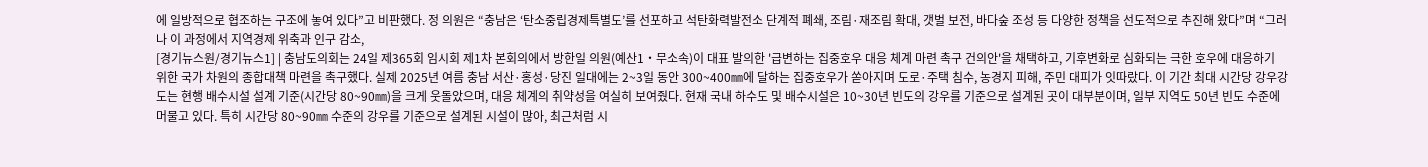에 일방적으로 협조하는 구조에 놓여 있다”고 비판했다. 정 의원은 “충남은 ‘탄소중립경제특별도’를 선포하고 석탄화력발전소 단계적 폐쇄, 조림·재조림 확대, 갯벌 보전, 바다숲 조성 등 다양한 정책을 선도적으로 추진해 왔다”며 “그러나 이 과정에서 지역경제 위축과 인구 감소,
[경기뉴스원/경기뉴스1] | 충남도의회는 24일 제365회 임시회 제1차 본회의에서 방한일 의원(예산1・무소속)이 대표 발의한 '급변하는 집중호우 대응 체계 마련 촉구 건의안'을 채택하고, 기후변화로 심화되는 극한 호우에 대응하기 위한 국가 차원의 종합대책 마련을 촉구했다. 실제 2025년 여름 충남 서산·홍성·당진 일대에는 2~3일 동안 300~400㎜에 달하는 집중호우가 쏟아지며 도로·주택 침수, 농경지 피해, 주민 대피가 잇따랐다. 이 기간 최대 시간당 강우강도는 현행 배수시설 설계 기준(시간당 80~90㎜)을 크게 웃돌았으며, 대응 체계의 취약성을 여실히 보여줬다. 현재 국내 하수도 및 배수시설은 10~30년 빈도의 강우를 기준으로 설계된 곳이 대부분이며, 일부 지역도 50년 빈도 수준에 머물고 있다. 특히 시간당 80~90㎜ 수준의 강우를 기준으로 설계된 시설이 많아, 최근처럼 시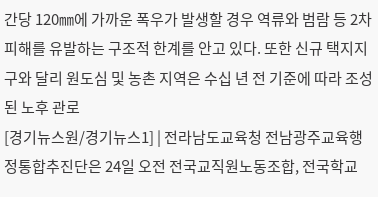간당 120㎜에 가까운 폭우가 발생할 경우 역류와 범람 등 2차 피해를 유발하는 구조적 한계를 안고 있다. 또한 신규 택지지구와 달리 원도심 및 농촌 지역은 수십 년 전 기준에 따라 조성된 노후 관로
[경기뉴스원/경기뉴스1] | 전라남도교육청 전남광주교육행정통합추진단은 24일 오전 전국교직원노동조합, 전국학교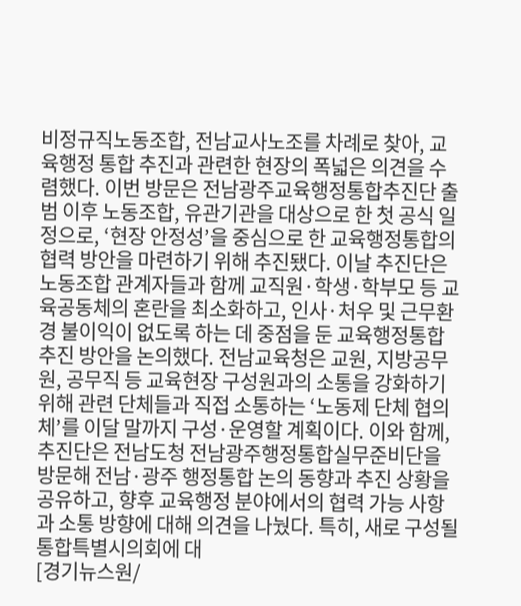비정규직노동조합, 전남교사노조를 차례로 찾아, 교육행정 통합 추진과 관련한 현장의 폭넓은 의견을 수렴했다. 이번 방문은 전남광주교육행정통합추진단 출범 이후 노동조합, 유관기관을 대상으로 한 첫 공식 일정으로, ‘현장 안정성’을 중심으로 한 교육행정통합의 협력 방안을 마련하기 위해 추진됐다. 이날 추진단은 노동조합 관계자들과 함께 교직원·학생·학부모 등 교육공동체의 혼란을 최소화하고, 인사·처우 및 근무환경 불이익이 없도록 하는 데 중점을 둔 교육행정통합 추진 방안을 논의했다. 전남교육청은 교원, 지방공무원, 공무직 등 교육현장 구성원과의 소통을 강화하기 위해 관련 단체들과 직접 소통하는 ‘노동제 단체 협의체’를 이달 말까지 구성·운영할 계획이다. 이와 함께, 추진단은 전남도청 전남광주행정통합실무준비단을 방문해 전남·광주 행정통합 논의 동향과 추진 상황을 공유하고, 향후 교육행정 분야에서의 협력 가능 사항과 소통 방향에 대해 의견을 나눴다. 특히, 새로 구성될 통합특별시의회에 대
[경기뉴스원/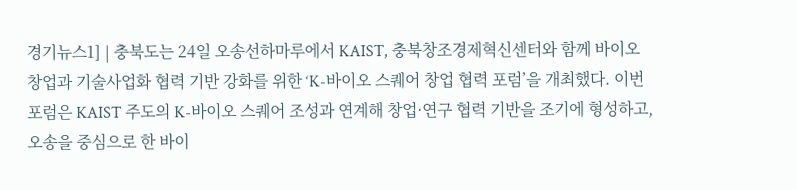경기뉴스1] | 충북도는 24일 오송선하마루에서 KAIST, 충북창조경제혁신센터와 함께 바이오 창업과 기술사업화 협력 기반 강화를 위한 ‘K-바이오 스퀘어 창업 협력 포럼’을 개최했다. 이번 포럼은 KAIST 주도의 K-바이오 스퀘어 조성과 연계해 창업·연구 협력 기반을 조기에 형성하고, 오송을 중심으로 한 바이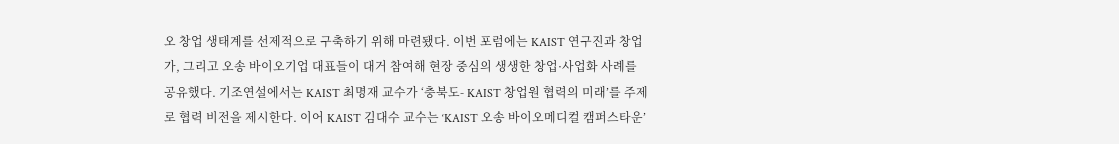오 창업 생태계를 선제적으로 구축하기 위해 마련됐다. 이번 포럼에는 KAIST 연구진과 창업가, 그리고 오송 바이오기업 대표들이 대거 참여해 현장 중심의 생생한 창업·사업화 사례를 공유했다. 기조연설에서는 KAIST 최명재 교수가 ‘충북도- KAIST 창업원 협력의 미래’를 주제로 협력 비전을 제시한다. 이어 KAIST 김대수 교수는 ‘KAIST 오송 바이오메디컬 캠퍼스타운’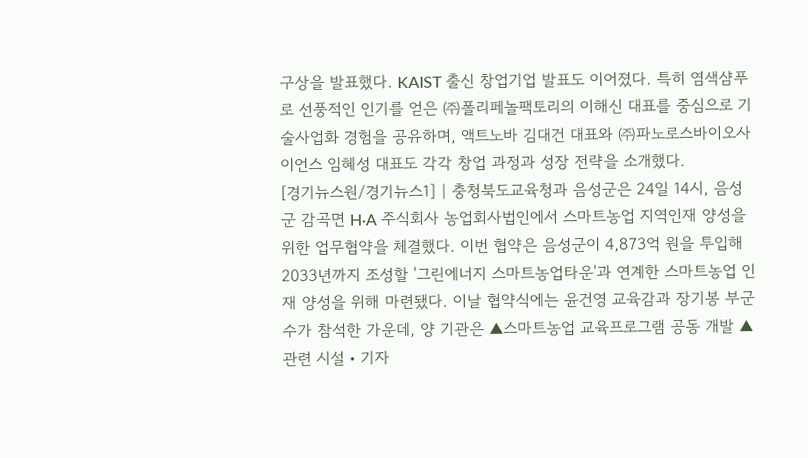구상을 발표했다. KAIST 출신 창업기업 발표도 이어졌다. 특히 염색샴푸로 선풍적인 인기를 얻은 ㈜폴리페놀팩토리의 이해신 대표를 중심으로 기술사업화 경험을 공유하며, 액트노바 김대건 대표와 ㈜파노로스바이오사이언스 임혜성 대표도 각각 창업 과정과 성장 전략을 소개했다.
[경기뉴스원/경기뉴스1] | 충청북도교육청과 음성군은 24일 14시, 음성군 감곡면 H·A 주식회사 농업회사법인에서 스마트농업 지역인재 양성을 위한 업무협약을 체결했다. 이번 협약은 음성군이 4,873억 원을 투입해 2033년까지 조성할 '그린에너지 스마트농업타운'과 연계한 스마트농업 인재 양성을 위해 마련됐다. 이날 협약식에는 윤건영 교육감과 장기봉 부군수가 참석한 가운데, 양 기관은 ▲스마트농업 교육프로그램 공동 개발 ▲관련 시설‧기자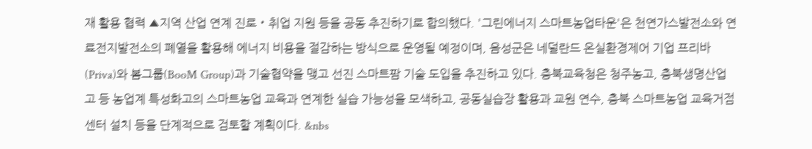재 활용 협력 ▲지역 산업 연계 진로・취업 지원 등을 공동 추진하기로 합의했다. '그린에너지 스마트농업타운'은 천연가스발전소와 연료전지발전소의 폐열을 활용해 에너지 비용을 절감하는 방식으로 운영될 예정이며, 음성군은 네덜란드 온실환경제어 기업 프리바(Priva)와 봄그룹(BooM Group)과 기술협약을 맺고 선진 스마트팜 기술 도입을 추진하고 있다. 충북교육청은 청주농고, 충북생명산업고 등 농업계 특성화고의 스마트농업 교육과 연계한 실습 가능성을 모색하고, 공동실습장 활용과 교원 연수, 충북 스마트농업 교육거점센터 설치 등을 단계적으로 검토할 계획이다. &nbs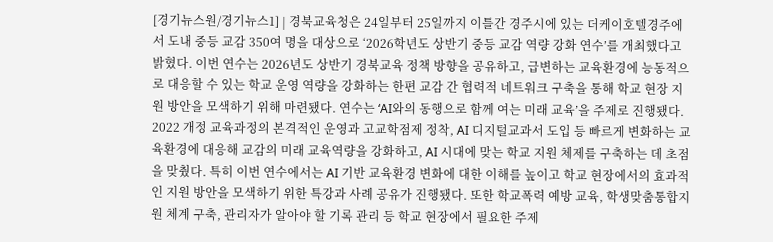[경기뉴스원/경기뉴스1] | 경북교육청은 24일부터 25일까지 이틀간 경주시에 있는 더케이호텔경주에서 도내 중등 교감 350여 명을 대상으로 ‘2026학년도 상반기 중등 교감 역량 강화 연수’를 개최했다고 밝혔다. 이번 연수는 2026년도 상반기 경북교육 정책 방향을 공유하고, 급변하는 교육환경에 능동적으로 대응할 수 있는 학교 운영 역량을 강화하는 한편 교감 간 협력적 네트워크 구축을 통해 학교 현장 지원 방안을 모색하기 위해 마련됐다. 연수는 ‘AI와의 동행으로 함께 여는 미래 교육’을 주제로 진행됐다. 2022 개정 교육과정의 본격적인 운영과 고교학점제 정착, AI 디지털교과서 도입 등 빠르게 변화하는 교육환경에 대응해 교감의 미래 교육역량을 강화하고, AI 시대에 맞는 학교 지원 체제를 구축하는 데 초점을 맞췄다. 특히 이번 연수에서는 AI 기반 교육환경 변화에 대한 이해를 높이고 학교 현장에서의 효과적인 지원 방안을 모색하기 위한 특강과 사례 공유가 진행됐다. 또한 학교폭력 예방 교육, 학생맞춤통합지원 체계 구축, 관리자가 알아야 할 기록 관리 등 학교 현장에서 필요한 주제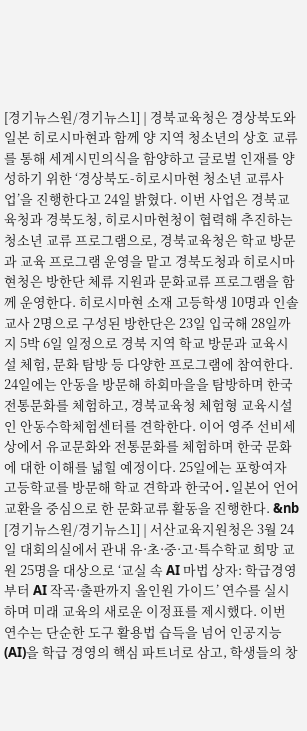[경기뉴스원/경기뉴스1] | 경북교육청은 경상북도와 일본 히로시마현과 함께 양 지역 청소년의 상호 교류를 통해 세계시민의식을 함양하고 글로벌 인재를 양성하기 위한 ‘경상북도-히로시마현 청소년 교류사업’을 진행한다고 24일 밝혔다. 이번 사업은 경북교육청과 경북도청, 히로시마현청이 협력해 추진하는 청소년 교류 프로그램으로, 경북교육청은 학교 방문과 교육 프로그램 운영을 맡고 경북도청과 히로시마현청은 방한단 체류 지원과 문화교류 프로그램을 함께 운영한다. 히로시마현 소재 고등학생 10명과 인솔 교사 2명으로 구성된 방한단은 23일 입국해 28일까지 5박 6일 일정으로 경북 지역 학교 방문과 교육시설 체험, 문화 탐방 등 다양한 프로그램에 참여한다. 24일에는 안동을 방문해 하회마을을 탐방하며 한국 전통문화를 체험하고, 경북교육청 체험형 교육시설인 안동수학체험센터를 견학한다. 이어 영주 선비세상에서 유교문화와 전통문화를 체험하며 한국 문화에 대한 이해를 넓힐 예정이다. 25일에는 포항여자고등학교를 방문해 학교 견학과 한국어․일본어 언어 교환을 중심으로 한 문화교류 활동을 진행한다. &nb
[경기뉴스원/경기뉴스1] | 서산교육지원청은 3월 24일 대회의실에서 관내 유·초·중·고·특수학교 희망 교원 25명을 대상으로 ‘교실 속 AI 마법 상자: 학급경영부터 AI 작곡·출판까지 올인원 가이드’ 연수를 실시하며 미래 교육의 새로운 이정표를 제시했다. 이번 연수는 단순한 도구 활용법 습득을 넘어 인공지능(AI)을 학급 경영의 핵심 파트너로 삼고, 학생들의 창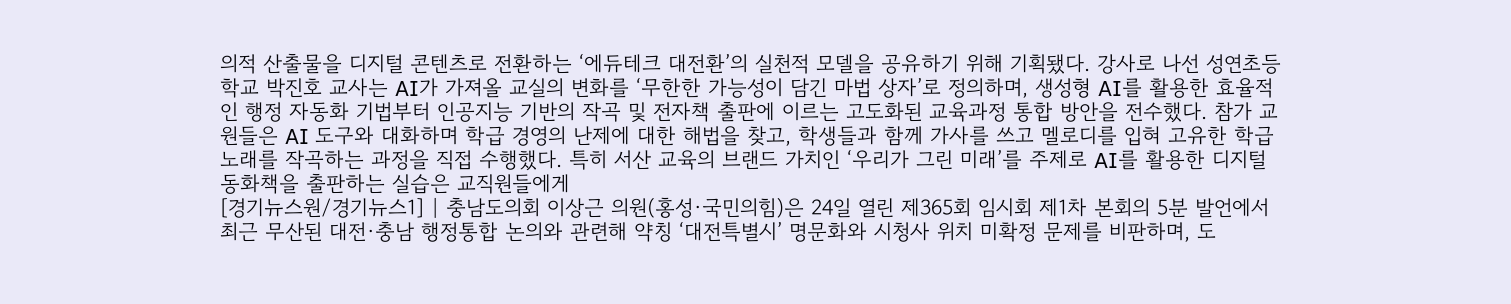의적 산출물을 디지털 콘텐츠로 전환하는 ‘에듀테크 대전환’의 실천적 모델을 공유하기 위해 기획됐다. 강사로 나선 성연초등학교 박진호 교사는 AI가 가져올 교실의 변화를 ‘무한한 가능성이 담긴 마법 상자’로 정의하며, 생성형 AI를 활용한 효율적인 행정 자동화 기법부터 인공지능 기반의 작곡 및 전자책 출판에 이르는 고도화된 교육과정 통합 방안을 전수했다. 참가 교원들은 AI 도구와 대화하며 학급 경영의 난제에 대한 해법을 찾고, 학생들과 함께 가사를 쓰고 멜로디를 입혀 고유한 학급 노래를 작곡하는 과정을 직접 수행했다. 특히 서산 교육의 브랜드 가치인 ‘우리가 그린 미래’를 주제로 AI를 활용한 디지털 동화책을 출판하는 실습은 교직원들에게
[경기뉴스원/경기뉴스1] | 충남도의회 이상근 의원(홍성·국민의힘)은 24일 열린 제365회 임시회 제1차 본회의 5분 발언에서 최근 무산된 대전·충남 행정통합 논의와 관련해 약칭 ‘대전특별시’ 명문화와 시청사 위치 미확정 문제를 비판하며, 도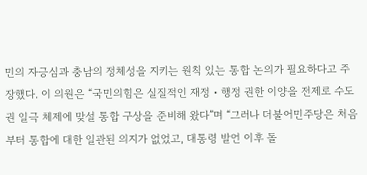민의 자긍심과 충남의 정체성을 지키는 원칙 있는 통합 논의가 필요하다고 주장했다. 이 의원은 “국민의힘은 실질적인 재정・행정 권한 이양을 전제로 수도권 일극 체제에 맞설 통합 구상을 준비해 왔다”며 “그러나 더불어민주당은 처음부터 통합에 대한 일관된 의지가 없었고, 대통령 발언 이후 돌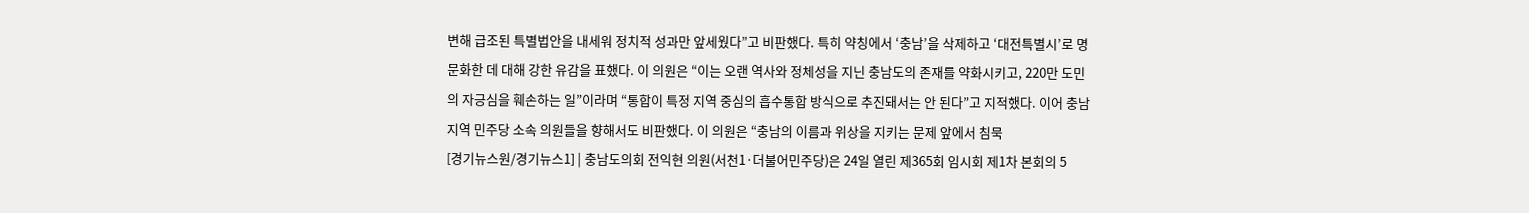변해 급조된 특별법안을 내세워 정치적 성과만 앞세웠다”고 비판했다. 특히 약칭에서 ‘충남’을 삭제하고 ‘대전특별시’로 명문화한 데 대해 강한 유감을 표했다. 이 의원은 “이는 오랜 역사와 정체성을 지닌 충남도의 존재를 약화시키고, 220만 도민의 자긍심을 훼손하는 일”이라며 “통합이 특정 지역 중심의 흡수통합 방식으로 추진돼서는 안 된다”고 지적했다. 이어 충남 지역 민주당 소속 의원들을 향해서도 비판했다. 이 의원은 “충남의 이름과 위상을 지키는 문제 앞에서 침묵
[경기뉴스원/경기뉴스1] | 충남도의회 전익현 의원(서천1·더불어민주당)은 24일 열린 제365회 임시회 제1차 본회의 5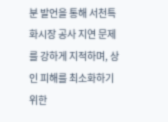분 발언을 통해 서천특화시장 공사 지연 문제를 강하게 지적하며, 상인 피해를 최소화하기 위한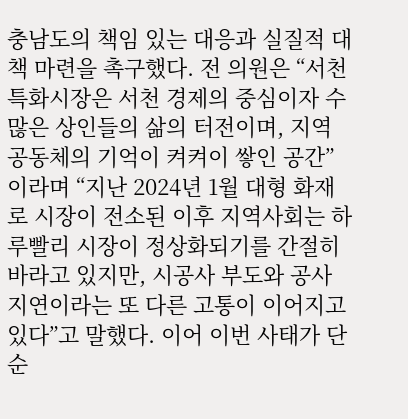충남도의 책임 있는 대응과 실질적 대책 마련을 촉구했다. 전 의원은 “서천특화시장은 서천 경제의 중심이자 수많은 상인들의 삶의 터전이며, 지역 공동체의 기억이 켜켜이 쌓인 공간”이라며 “지난 2024년 1월 대형 화재로 시장이 전소된 이후 지역사회는 하루빨리 시장이 정상화되기를 간절히 바라고 있지만, 시공사 부도와 공사 지연이라는 또 다른 고통이 이어지고 있다”고 말했다. 이어 이번 사태가 단순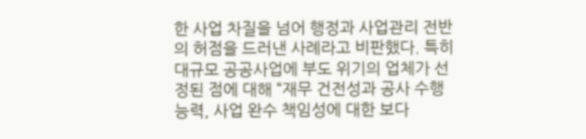한 사업 차질을 넘어 행정과 사업관리 전반의 허점을 드러낸 사례라고 비판했다. 특히 대규모 공공사업에 부도 위기의 업체가 선정된 점에 대해 “재무 건전성과 공사 수행 능력, 사업 완수 책임성에 대한 보다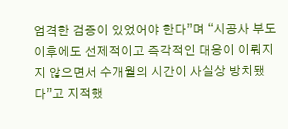엄격한 검증이 있었어야 한다”며 “시공사 부도 이후에도 선제적이고 즉각적인 대응이 이뤄지지 않으면서 수개월의 시간이 사실상 방치됐다”고 지적했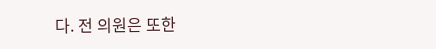다. 전 의원은 또한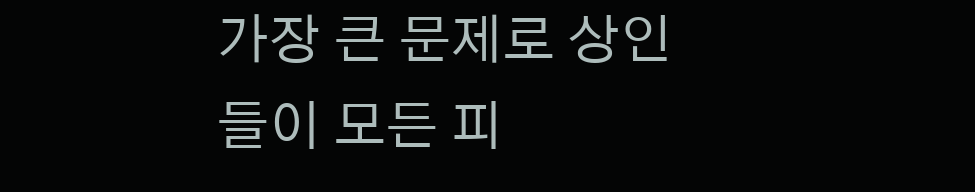가장 큰 문제로 상인들이 모든 피